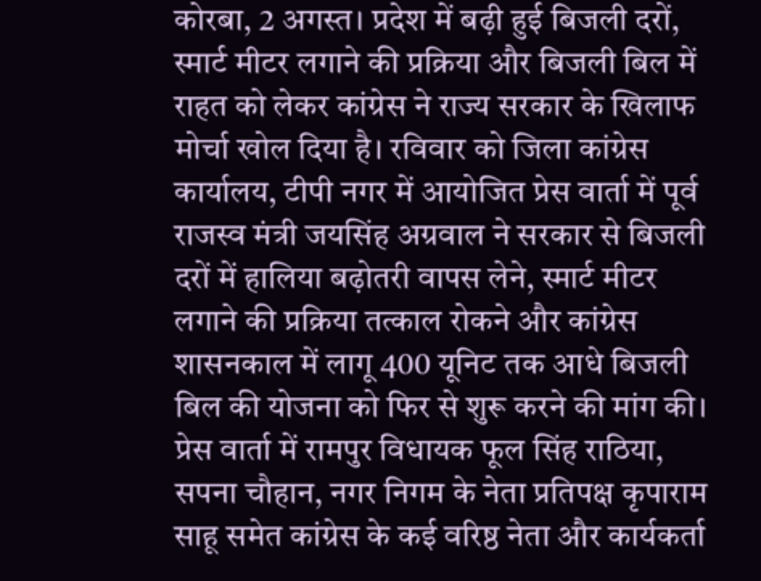कोरबा, 2 अगस्त। प्रदेश में बढ़ी हुई बिजली दरों, स्मार्ट मीटर लगाने की प्रक्रिया और बिजली बिल में राहत को लेकर कांग्रेस ने राज्य सरकार के खिलाफ मोर्चा खोल दिया है। रविवार को जिला कांग्रेस कार्यालय, टीपी नगर में आयोजित प्रेस वार्ता में पूर्व राजस्व मंत्री जयसिंह अग्रवाल ने सरकार से बिजली दरों में हालिया बढ़ोतरी वापस लेने, स्मार्ट मीटर लगाने की प्रक्रिया तत्काल रोकने और कांग्रेस शासनकाल में लागू 400 यूनिट तक आधे बिजली बिल की योजना को फिर से शुरू करने की मांग की।
प्रेस वार्ता में रामपुर विधायक फूल सिंह राठिया, सपना चौहान, नगर निगम के नेता प्रतिपक्ष कृपाराम साहू समेत कांग्रेस के कई वरिष्ठ नेता और कार्यकर्ता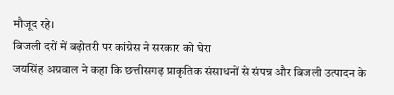मौजूद रहे।
बिजली दरों में बढ़ोतरी पर कांग्रेस ने सरकार को घेरा
जयसिंह अग्रवाल ने कहा कि छत्तीसगढ़ प्राकृतिक संसाधनों से संपन्न और बिजली उत्पादन के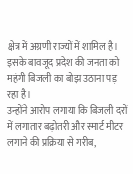क्षेत्र में अग्रणी राज्यों में शामिल है। इसके बावजूद प्रदेश की जनता को महंगी बिजली का बोझ उठाना पड़ रहा है।
उन्होंने आरोप लगाया कि बिजली दरों में लगातार बढ़ोतरी और स्मार्ट मीटर लगाने की प्रक्रिया से गरीब,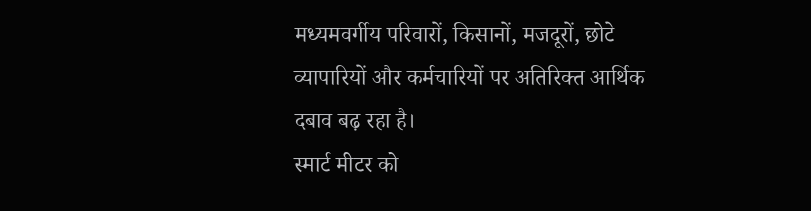मध्यमवर्गीय परिवारों, किसानों, मजदूरों, छोटे व्यापारियों और कर्मचारियों पर अतिरिक्त आर्थिक दबाव बढ़ रहा है।
स्मार्ट मीटर को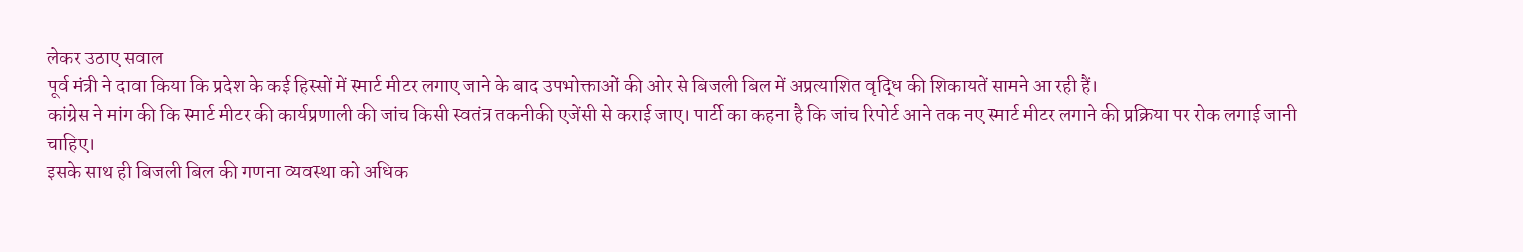लेकर उठाए सवाल
पूर्व मंत्री ने दावा किया कि प्रदेश के कई हिस्सों में स्मार्ट मीटर लगाए जाने के बाद उपभोक्ताओं की ओर से बिजली बिल में अप्रत्याशित वृद्धि की शिकायतें सामने आ रही हैं।
कांग्रेस ने मांग की कि स्मार्ट मीटर की कार्यप्रणाली की जांच किसी स्वतंत्र तकनीकी एजेंसी से कराई जाए। पार्टी का कहना है कि जांच रिपोर्ट आने तक नए स्मार्ट मीटर लगाने की प्रक्रिया पर रोक लगाई जानी चाहिए।
इसके साथ ही बिजली बिल की गणना व्यवस्था को अधिक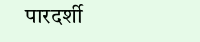पारदर्शी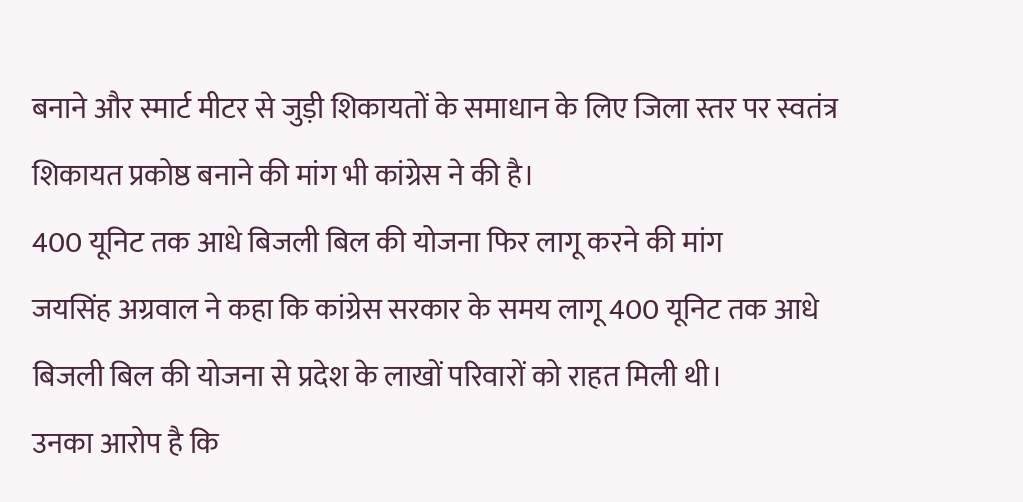बनाने और स्मार्ट मीटर से जुड़ी शिकायतों के समाधान के लिए जिला स्तर पर स्वतंत्र शिकायत प्रकोष्ठ बनाने की मांग भी कांग्रेस ने की है।
400 यूनिट तक आधे बिजली बिल की योजना फिर लागू करने की मांग
जयसिंह अग्रवाल ने कहा कि कांग्रेस सरकार के समय लागू 400 यूनिट तक आधे बिजली बिल की योजना से प्रदेश के लाखों परिवारों को राहत मिली थी।
उनका आरोप है कि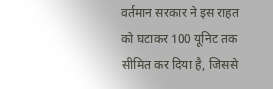वर्तमान सरकार ने इस राहत को घटाकर 100 यूनिट तक सीमित कर दिया है, जिससे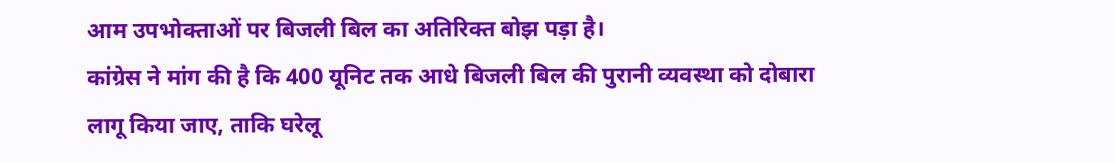आम उपभोक्ताओं पर बिजली बिल का अतिरिक्त बोझ पड़ा है।
कांग्रेस ने मांग की है कि 400 यूनिट तक आधे बिजली बिल की पुरानी व्यवस्था को दोबारा लागू किया जाए, ताकि घरेलू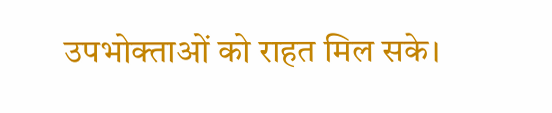उपभोक्ताओं को राहत मिल सके।